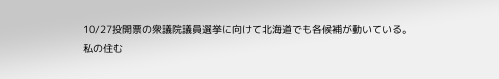10/27投開票の衆議院議員選挙に向けて北海道でも各候補が動いている。
私の住む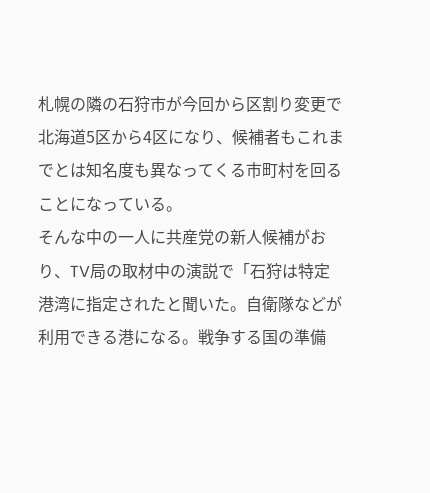札幌の隣の石狩市が今回から区割り変更で北海道5区から4区になり、候補者もこれまでとは知名度も異なってくる市町村を回ることになっている。
そんな中の一人に共産党の新人候補がおり、TV局の取材中の演説で「石狩は特定港湾に指定されたと聞いた。自衛隊などが利用できる港になる。戦争する国の準備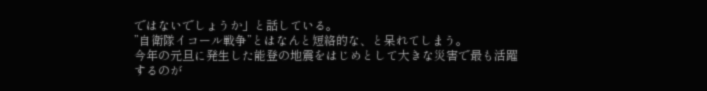ではないでしょうか」と話している。
”自衛隊イコール戦争”とはなんと短絡的な、と呆れてしまう。
今年の元旦に発生した能登の地震をはじめとして大きな災害で最も活躍するのが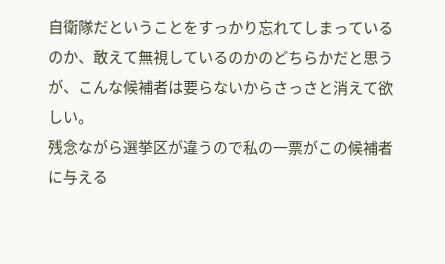自衛隊だということをすっかり忘れてしまっているのか、敢えて無視しているのかのどちらかだと思うが、こんな候補者は要らないからさっさと消えて欲しい。
残念ながら選挙区が違うので私の一票がこの候補者に与える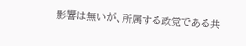影響は無いが、所属する政党である共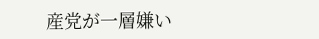産党が一層嫌い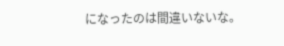になったのは間違いないな。